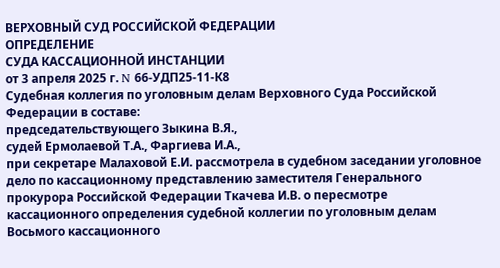ВЕРХОВНЫЙ СУД РОССИЙСКОЙ ФЕДЕРАЦИИ
ОПРЕДЕЛЕНИЕ
СУДА КАССАЦИОННОЙ ИНСТАНЦИИ
от 3 апреля 2025 г. N 66-УДП25-11-К8
Судебная коллегия по уголовным делам Верховного Суда Российской Федерации в составе:
председательствующего Зыкина В.Я.,
судей Ермолаевой Т.А., Фаргиева И.А.,
при секретаре Малаховой Е.И. рассмотрела в судебном заседании уголовное дело по кассационному представлению заместителя Генерального прокурора Российской Федерации Ткачева И.В. о пересмотре кассационного определения судебной коллегии по уголовным делам Восьмого кассационного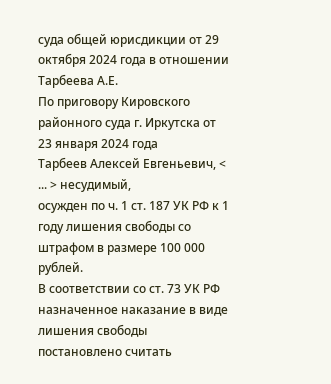суда общей юрисдикции от 29 октября 2024 года в отношении Тарбеева А.Е.
По приговору Кировского районного суда г. Иркутска от 23 января 2024 года
Тарбеев Алексей Евгеньевич, < ... > несудимый,
осужден по ч. 1 ст. 187 УК РФ к 1 году лишения свободы со штрафом в размере 100 000 рублей.
В соответствии со ст. 73 УК РФ назначенное наказание в виде лишения свободы постановлено считать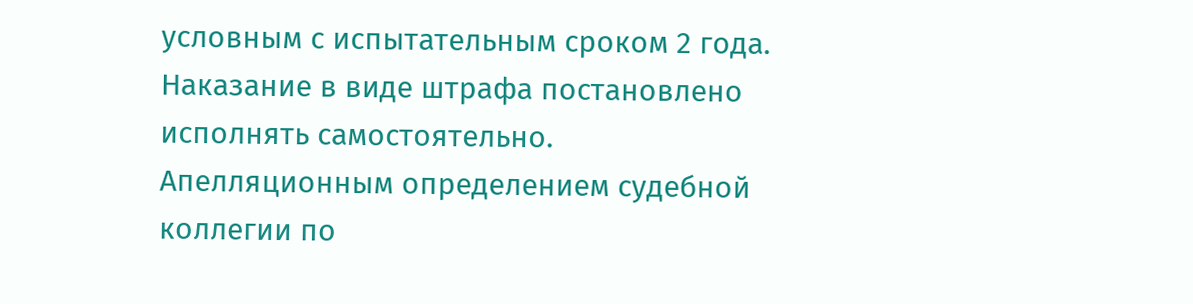условным с испытательным сроком 2 года. Наказание в виде штрафа постановлено исполнять самостоятельно.
Апелляционным определением судебной коллегии по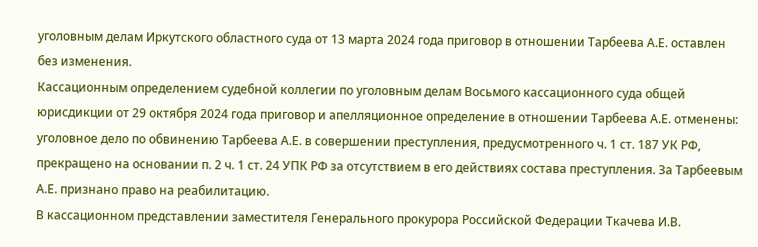уголовным делам Иркутского областного суда от 13 марта 2024 года приговор в отношении Тарбеева А.Е. оставлен без изменения.
Кассационным определением судебной коллегии по уголовным делам Восьмого кассационного суда общей юрисдикции от 29 октября 2024 года приговор и апелляционное определение в отношении Тарбеева А.Е. отменены: уголовное дело по обвинению Тарбеева А.Е. в совершении преступления, предусмотренного ч. 1 ст. 187 УК РФ, прекращено на основании п. 2 ч. 1 ст. 24 УПК РФ за отсутствием в его действиях состава преступления. За Тарбеевым А.Е. признано право на реабилитацию.
В кассационном представлении заместителя Генерального прокурора Российской Федерации Ткачева И.В.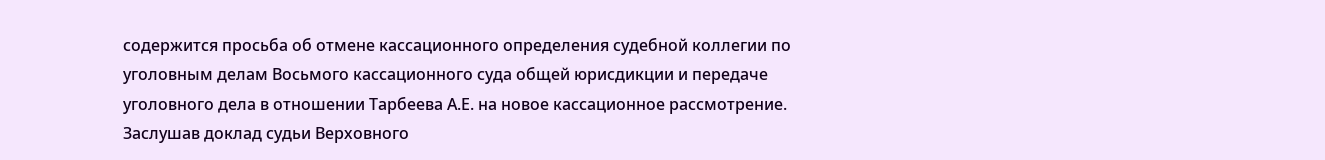содержится просьба об отмене кассационного определения судебной коллегии по уголовным делам Восьмого кассационного суда общей юрисдикции и передаче уголовного дела в отношении Тарбеева А.Е. на новое кассационное рассмотрение.
Заслушав доклад судьи Верховного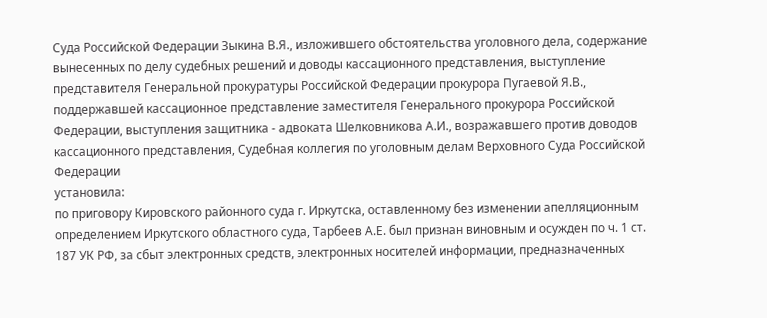Суда Российской Федерации Зыкина В.Я., изложившего обстоятельства уголовного дела, содержание вынесенных по делу судебных решений и доводы кассационного представления, выступление представителя Генеральной прокуратуры Российской Федерации прокурора Пугаевой Я.В., поддержавшей кассационное представление заместителя Генерального прокурора Российской Федерации, выступления защитника - адвоката Шелковникова А.И., возражавшего против доводов кассационного представления, Судебная коллегия по уголовным делам Верховного Суда Российской Федерации
установила:
по приговору Кировского районного суда г. Иркутска, оставленному без изменении апелляционным определением Иркутского областного суда, Тарбеев А.Е. был признан виновным и осужден по ч. 1 ст. 187 УК РФ, за сбыт электронных средств, электронных носителей информации, предназначенных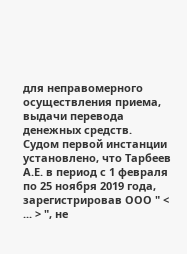для неправомерного осуществления приема, выдачи перевода денежных средств.
Судом первой инстанции установлено, что Тарбеев А.Е. в период с 1 февраля по 25 ноября 2019 года, зарегистрировав ООО " < ... > ", не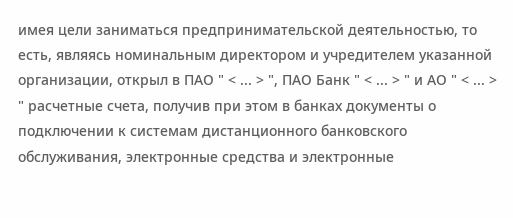имея цели заниматься предпринимательской деятельностью, то есть, являясь номинальным директором и учредителем указанной организации, открыл в ПАО " < ... > ", ПАО Банк " < ... > " и АО " < ... > " расчетные счета, получив при этом в банках документы о подключении к системам дистанционного банковского обслуживания, электронные средства и электронные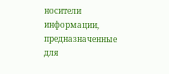носители информации, предназначенные для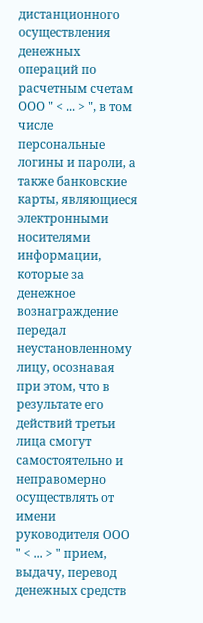дистанционного осуществления денежных операций по расчетным счетам ООО " < ... > ", в том числе персональные логины и пароли, а также банковские карты, являющиеся электронными носителями информации, которые за денежное вознаграждение передал неустановленному лицу, осознавая при этом, что в результате его действий третьи лица смогут самостоятельно и неправомерно осуществлять от имени руководителя ООО " < ... > " прием, выдачу, перевод денежных средств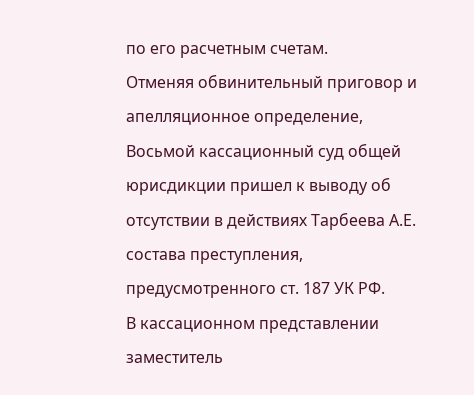по его расчетным счетам.
Отменяя обвинительный приговор и апелляционное определение, Восьмой кассационный суд общей юрисдикции пришел к выводу об отсутствии в действиях Тарбеева А.Е. состава преступления, предусмотренного ст. 187 УК РФ.
В кассационном представлении заместитель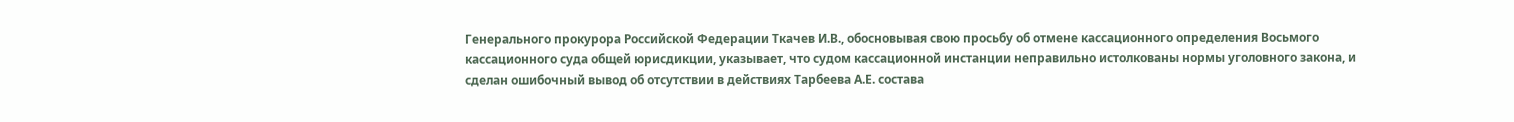Генерального прокурора Российской Федерации Ткачев И.В., обосновывая свою просьбу об отмене кассационного определения Восьмого кассационного суда общей юрисдикции, указывает, что судом кассационной инстанции неправильно истолкованы нормы уголовного закона, и сделан ошибочный вывод об отсутствии в действиях Тарбеева А.Е. состава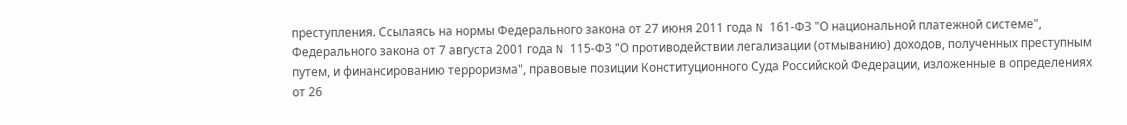преступления. Ссылаясь на нормы Федерального закона от 27 июня 2011 года N 161-ФЗ "О национальной платежной системе", Федерального закона от 7 августа 2001 года N 115-ФЗ "О противодействии легализации (отмыванию) доходов, полученных преступным путем, и финансированию терроризма", правовые позиции Конституционного Суда Российской Федерации, изложенные в определениях от 26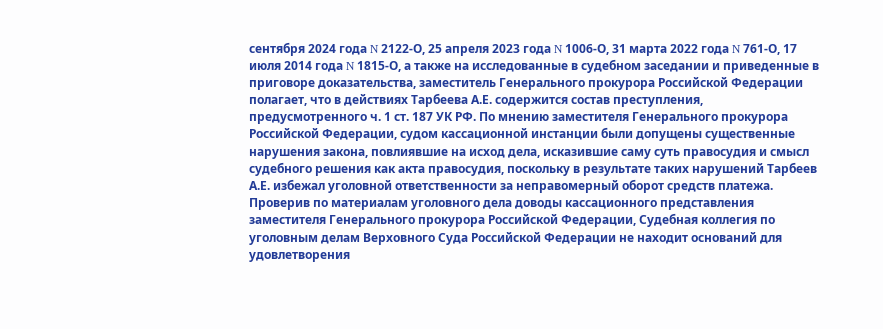сентября 2024 года N 2122-О, 25 апреля 2023 года N 1006-О, 31 марта 2022 года N 761-О, 17 июля 2014 года N 1815-О, а также на исследованные в судебном заседании и приведенные в приговоре доказательства, заместитель Генерального прокурора Российской Федерации полагает, что в действиях Тарбеева А.Е. содержится состав преступления, предусмотренного ч. 1 ст. 187 УК РФ. По мнению заместителя Генерального прокурора Российской Федерации, судом кассационной инстанции были допущены существенные нарушения закона, повлиявшие на исход дела, исказившие саму суть правосудия и смысл судебного решения как акта правосудия, поскольку в результате таких нарушений Тарбеев А.Е. избежал уголовной ответственности за неправомерный оборот средств платежа.
Проверив по материалам уголовного дела доводы кассационного представления заместителя Генерального прокурора Российской Федерации, Судебная коллегия по уголовным делам Верховного Суда Российской Федерации не находит оснований для удовлетворения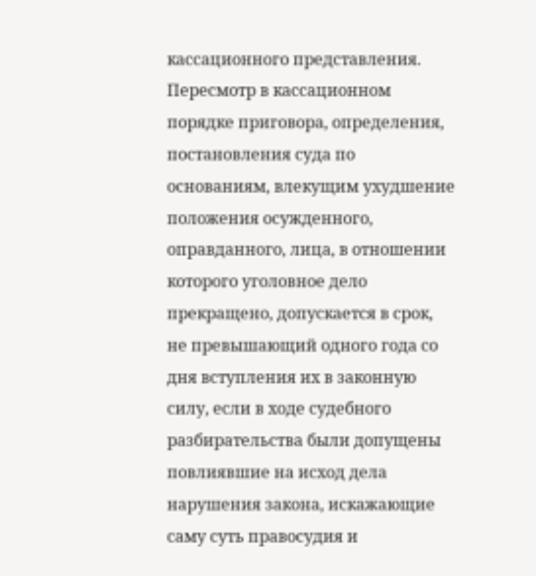кассационного представления.
Пересмотр в кассационном порядке приговора, определения, постановления суда по основаниям, влекущим ухудшение положения осужденного, оправданного, лица, в отношении которого уголовное дело прекращено, допускается в срок, не превышающий одного года со дня вступления их в законную силу, если в ходе судебного разбирательства были допущены повлиявшие на исход дела нарушения закона, искажающие саму суть правосудия и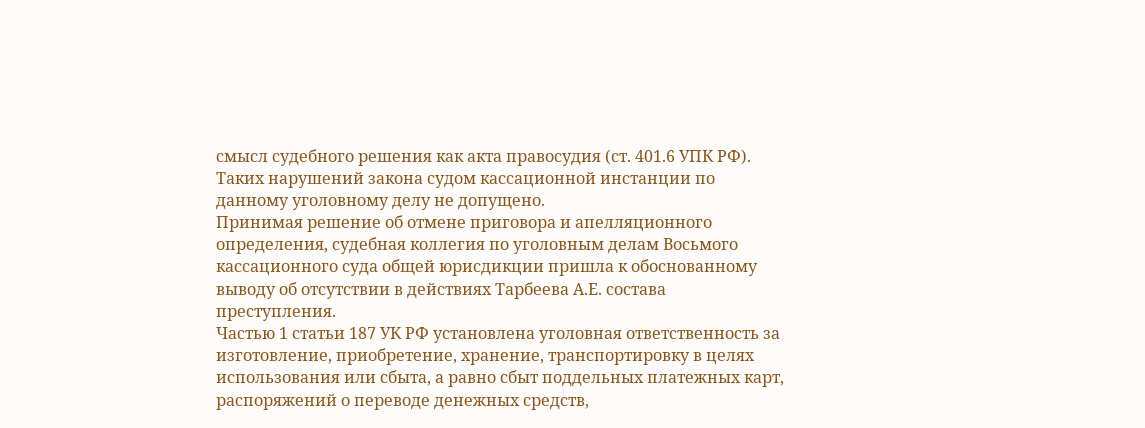смысл судебного решения как акта правосудия (ст. 401.6 УПК РФ).
Таких нарушений закона судом кассационной инстанции по данному уголовному делу не допущено.
Принимая решение об отмене приговора и апелляционного определения, судебная коллегия по уголовным делам Восьмого кассационного суда общей юрисдикции пришла к обоснованному выводу об отсутствии в действиях Тарбеева А.Е. состава преступления.
Частью 1 статьи 187 УК РФ установлена уголовная ответственность за изготовление, приобретение, хранение, транспортировку в целях использования или сбыта, а равно сбыт поддельных платежных карт, распоряжений о переводе денежных средств,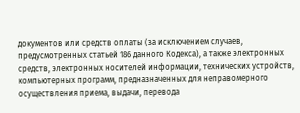документов или средств оплаты (за исключением случаев, предусмотренных статьей 186 данного Кодекса), а также электронных средств, электронных носителей информации, технических устройств, компьютерных программ, предназначенных для неправомерного осуществления приема, выдачи, перевода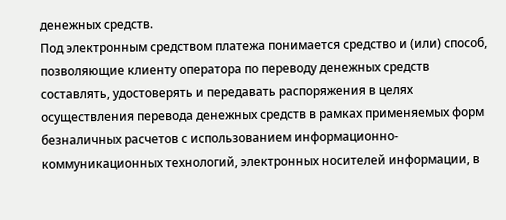денежных средств.
Под электронным средством платежа понимается средство и (или) способ, позволяющие клиенту оператора по переводу денежных средств составлять, удостоверять и передавать распоряжения в целях осуществления перевода денежных средств в рамках применяемых форм безналичных расчетов с использованием информационно-коммуникационных технологий, электронных носителей информации, в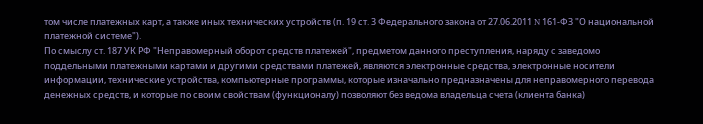том числе платежных карт, а также иных технических устройств (п. 19 ст. 3 Федерального закона от 27.06.2011 N 161-ФЗ "О национальной платежной системе").
По смыслу ст. 187 УК РФ "Неправомерный оборот средств платежей", предметом данного преступления, наряду с заведомо поддельными платежными картами и другими средствами платежей, являются электронные средства, электронные носители информации, технические устройства, компьютерные программы, которые изначально предназначены для неправомерного перевода денежных средств, и которые по своим свойствам (функционалу) позволяют без ведома владельца счета (клиента банка)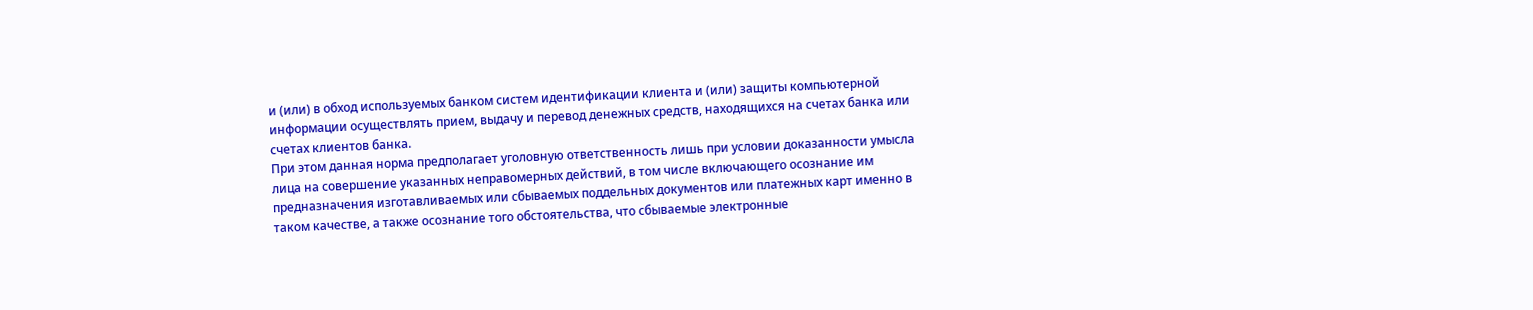и (или) в обход используемых банком систем идентификации клиента и (или) защиты компьютерной информации осуществлять прием, выдачу и перевод денежных средств, находящихся на счетах банка или счетах клиентов банка.
При этом данная норма предполагает уголовную ответственность лишь при условии доказанности умысла лица на совершение указанных неправомерных действий, в том числе включающего осознание им предназначения изготавливаемых или сбываемых поддельных документов или платежных карт именно в таком качестве, а также осознание того обстоятельства, что сбываемые электронные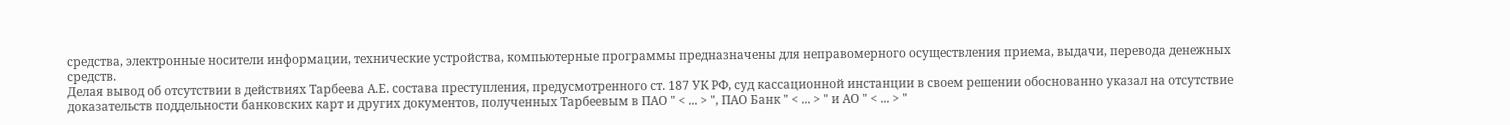средства, электронные носители информации, технические устройства, компьютерные программы предназначены для неправомерного осуществления приема, выдачи, перевода денежных средств.
Делая вывод об отсутствии в действиях Тарбеева А.Е. состава преступления, предусмотренного ст. 187 УК РФ, суд кассационной инстанции в своем решении обоснованно указал на отсутствие доказательств поддельности банковских карт и других документов, полученных Тарбеевым в ПАО " < ... > ", ПАО Банк " < ... > " и АО " < ... > "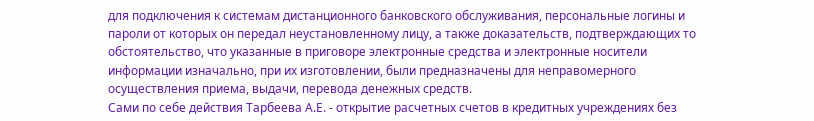для подключения к системам дистанционного банковского обслуживания, персональные логины и пароли от которых он передал неустановленному лицу, а также доказательств, подтверждающих то обстоятельство, что указанные в приговоре электронные средства и электронные носители информации изначально, при их изготовлении, были предназначены для неправомерного осуществления приема, выдачи, перевода денежных средств.
Сами по себе действия Тарбеева А.Е. - открытие расчетных счетов в кредитных учреждениях без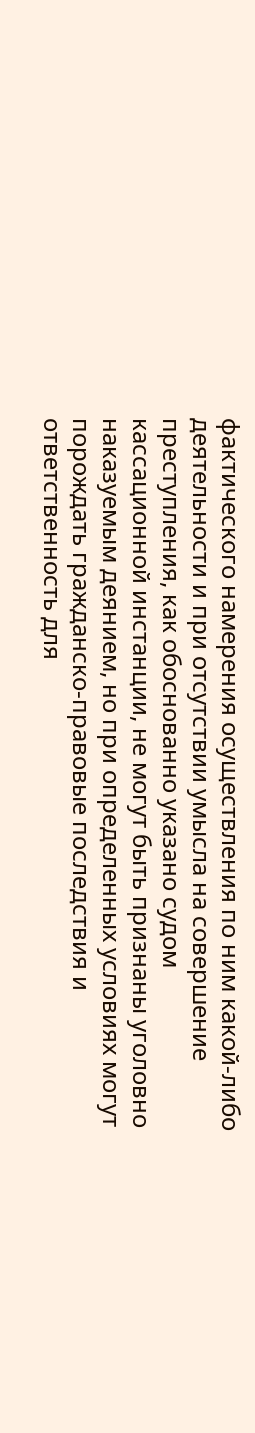фактического намерения осуществления по ним какой-либо деятельности и при отсутствии умысла на совершение преступления, как обоснованно указано судом кассационной инстанции, не могут быть признаны уголовно наказуемым деянием, но при определенных условиях могут порождать гражданско-правовые последствия и ответственность для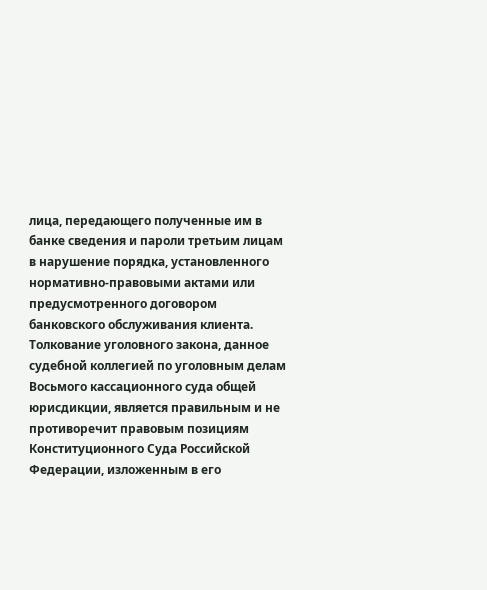лица, передающего полученные им в банке сведения и пароли третьим лицам в нарушение порядка, установленного нормативно-правовыми актами или предусмотренного договором банковского обслуживания клиента.
Толкование уголовного закона, данное судебной коллегией по уголовным делам Восьмого кассационного суда общей юрисдикции, является правильным и не противоречит правовым позициям Конституционного Суда Российской Федерации, изложенным в его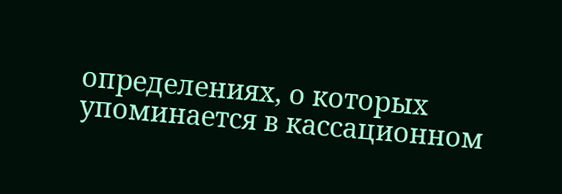определениях, о которых упоминается в кассационном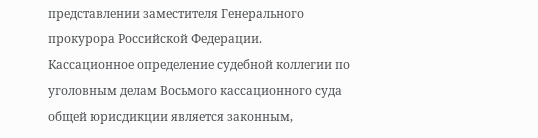представлении заместителя Генерального прокурора Российской Федерации.
Кассационное определение судебной коллегии по уголовным делам Восьмого кассационного суда общей юрисдикции является законным,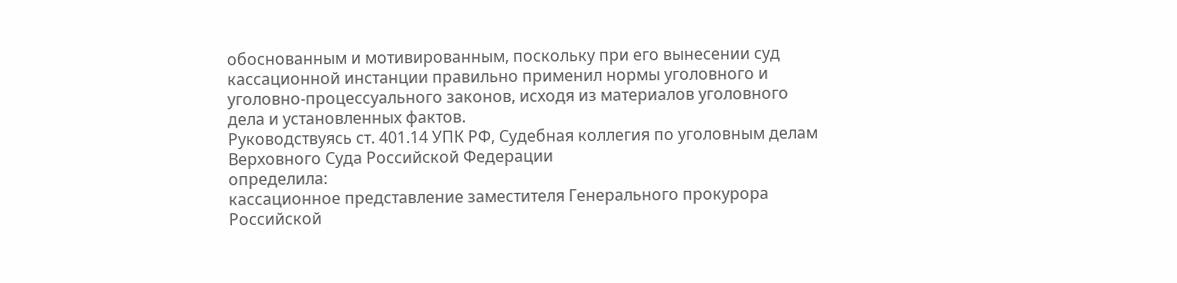обоснованным и мотивированным, поскольку при его вынесении суд кассационной инстанции правильно применил нормы уголовного и уголовно-процессуального законов, исходя из материалов уголовного дела и установленных фактов.
Руководствуясь ст. 401.14 УПК РФ, Судебная коллегия по уголовным делам Верховного Суда Российской Федерации
определила:
кассационное представление заместителя Генерального прокурора Российской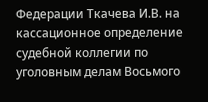Федерации Ткачева И.В. на кассационное определение судебной коллегии по уголовным делам Восьмого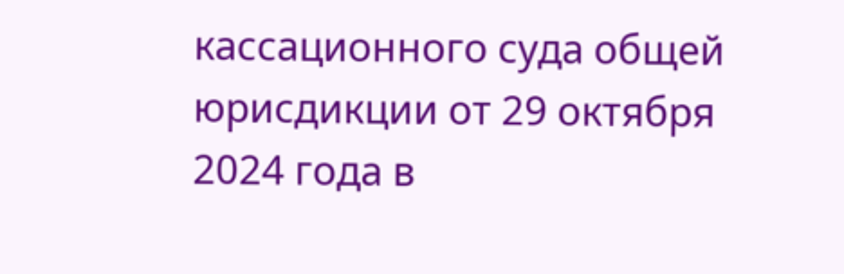кассационного суда общей юрисдикции от 29 октября 2024 года в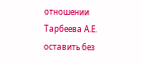отношении Тарбеева А.Е. оставить без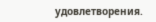удовлетворения.